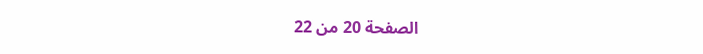الصفحة 20 من 22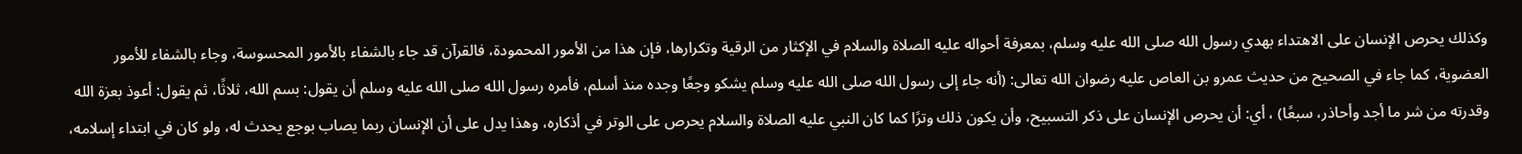وكذلك يحرص الإنسان على الاهتداء بهدي رسول الله صلى الله عليه وسلم، بمعرفة أحواله عليه الصلاة والسلام في الإكثار من الرقية وتكرارها، فإن هذا من الأمور المحمودة، فالقرآن قد جاء بالشفاء بالأمور المحسوسة، وجاء بالشفاء للأمور العضوية، كما جاء في الصحيح من حديث عمرو بن العاص عليه رضوان الله تعالى: (أنه جاء إلى رسول الله صلى الله عليه وسلم يشكو وجعًا وجده منذ أسلم، فأمره رسول الله صلى الله عليه وسلم أن يقول: بسم الله، ثلاثًا، ثم يقول: أعوذ بعزة الله وقدرته من شر ما أجد وأحاذر، سبعًا) ، أي: أن يحرص الإنسان على ذكر التسبيح، وأن يكون ذلك وترًا كما كان النبي عليه الصلاة والسلام يحرص على الوتر في أذكاره، وهذا يدل على أن الإنسان ربما يصاب بوجع يحدث له، ولو كان في ابتداء إسلامه،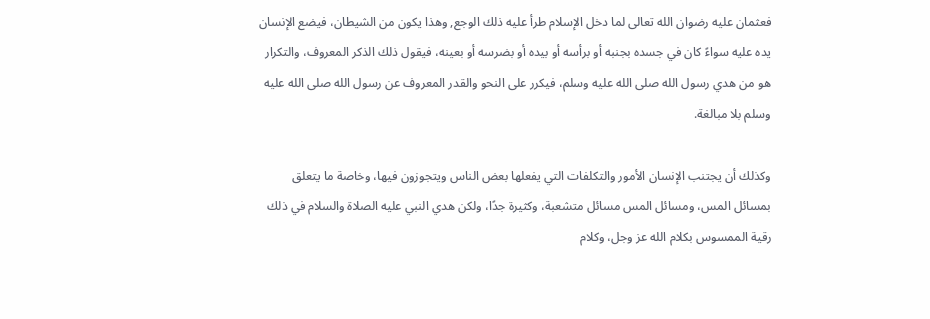فعثمان عليه رضوان الله تعالى لما دخل الإسلام طرأ عليه ذلك الوجع, وهذا يكون من الشيطان، فيضع الإنسان يده عليه سواءً كان في جسده بجنبه أو برأسه أو بيده أو بضرسه أو بعينه، فيقول ذلك الذكر المعروف، والتكرار هو من هدي رسول الله صلى الله عليه وسلم، فيكرر على النحو والقدر المعروف عن رسول الله صلى الله عليه وسلم بلا مبالغة.

وكذلك أن يجتنب الإنسان الأمور والتكلفات التي يفعلها بعض الناس ويتجوزون فيها، وخاصة ما يتعلق بمسائل المس، ومسائل المس مسائل متشعبة، وكثيرة جدًا، ولكن هدي النبي عليه الصلاة والسلام في ذلك رقية الممسوس بكلام الله عز وجل، وكلام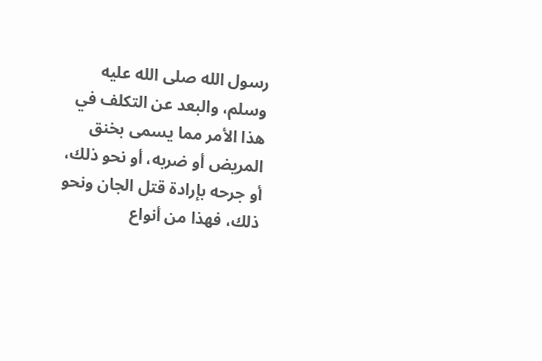رسول الله صلى الله عليه وسلم، والبعد عن التكلف في هذا الأمر مما يسمى بخنق المريض أو ضربه، أو نحو ذلك، أو جرحه بإرادة قتل الجان ونحو ذلك، فهذا من أنواع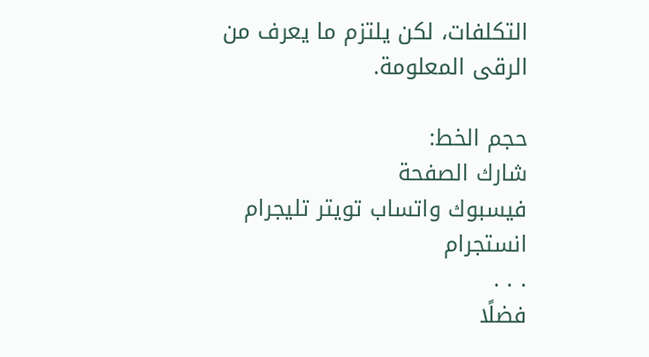التكلفات، لكن يلتزم ما يعرف من الرقى المعلومة.

حجم الخط:
شارك الصفحة
فيسبوك واتساب تويتر تليجرام انستجرام
. . .
فضلًا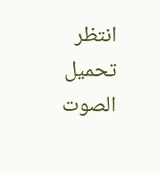انتظر تحميل الصوت